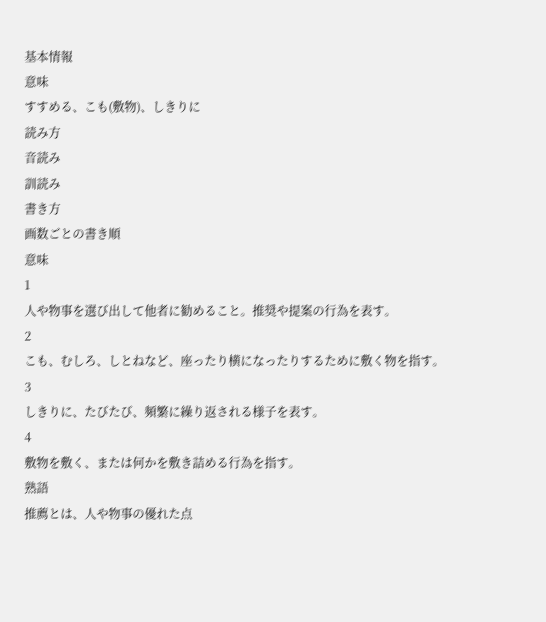基本情報
意味
すすめる、こも(敷物)、しきりに
読み方
音読み
訓読み
書き方
画数ごとの書き順
意味
1
人や物事を選び出して他者に勧めること。推奨や提案の行為を表す。
2
こも、むしろ、しとねなど、座ったり横になったりするために敷く物を指す。
3
しきりに、たびたび、頻繁に繰り返される様子を表す。
4
敷物を敷く、または何かを敷き詰める行為を指す。
熟語
推薦とは、人や物事の優れた点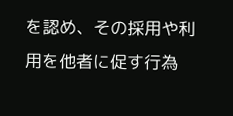を認め、その採用や利用を他者に促す行為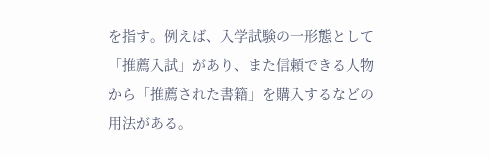を指す。例えば、入学試験の一形態として「推薦入試」があり、また信頼できる人物から「推薦された書籍」を購入するなどの用法がある。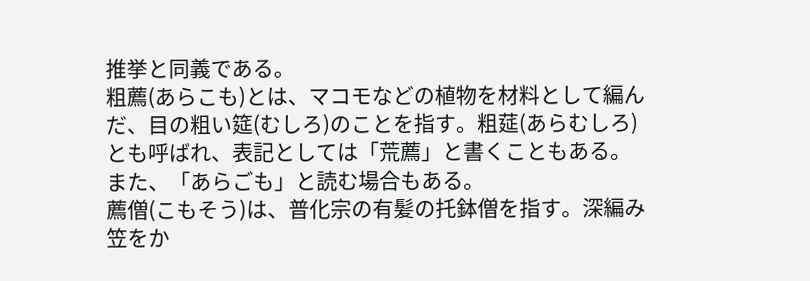推挙と同義である。
粗薦(あらこも)とは、マコモなどの植物を材料として編んだ、目の粗い筵(むしろ)のことを指す。粗莚(あらむしろ)とも呼ばれ、表記としては「荒薦」と書くこともある。また、「あらごも」と読む場合もある。
薦僧(こもそう)は、普化宗の有髪の托鉢僧を指す。深編み笠をか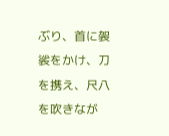ぶり、首に袈裟をかけ、刀を携え、尺八を吹きなが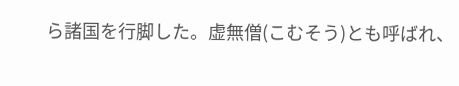ら諸国を行脚した。虚無僧(こむそう)とも呼ばれ、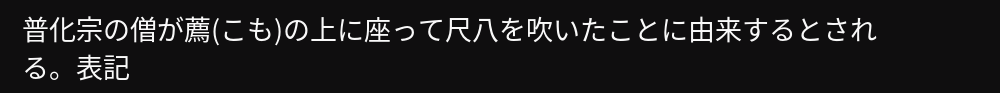普化宗の僧が薦(こも)の上に座って尺八を吹いたことに由来するとされる。表記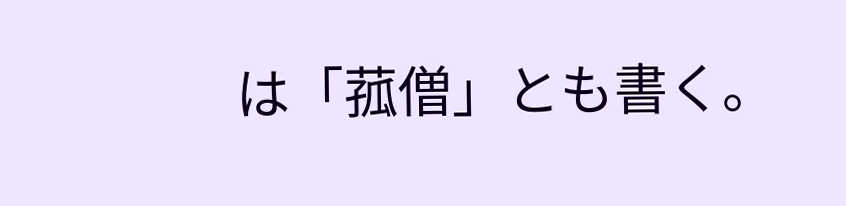は「菰僧」とも書く。